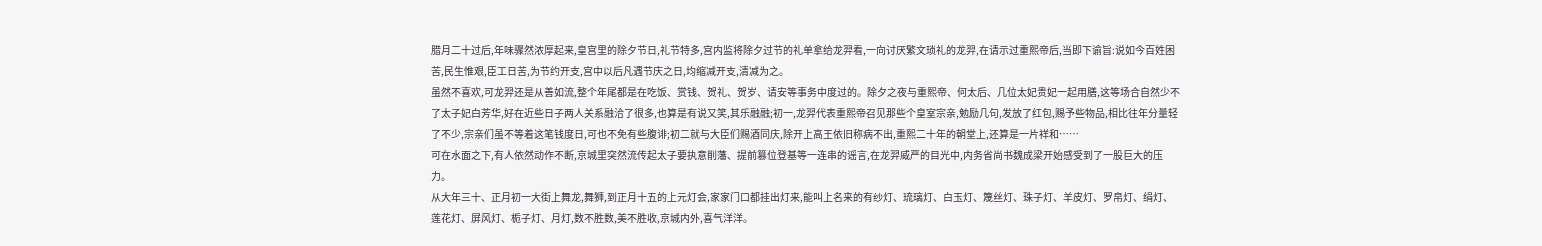腊月二十过后,年味骤然浓厚起来,皇宫里的除夕节日,礼节特多,宫内监将除夕过节的礼单拿给龙羿看,一向讨厌繁文琐礼的龙羿,在请示过重熙帝后,当即下谕旨:说如今百姓困苦,民生惟艰,臣工日苦,为节约开支,宫中以后凡遇节庆之日,均缩减开支,清减为之。
虽然不喜欢,可龙羿还是从善如流,整个年尾都是在吃饭、赏钱、贺礼、贺岁、请安等事务中度过的。除夕之夜与重熙帝、何太后、几位太妃贵妃一起用膳,这等场合自然少不了太子妃白芳华,好在近些日子两人关系融洽了很多,也算是有说又笑,其乐融融;初一,龙羿代表重熙帝召见那些个皇室宗亲,勉励几句,发放了红包,赐予些物品,相比往年分量轻了不少,宗亲们虽不等着这笔钱度日,可也不免有些腹诽;初二就与大臣们赐酒同庆,除开上高王依旧称病不出,重熙二十年的朝堂上,还算是一片祥和……
可在水面之下,有人依然动作不断,京城里突然流传起太子要执意削藩、提前篡位登基等一连串的谣言,在龙羿威严的目光中,内务省尚书魏成梁开始感受到了一股巨大的压力。
从大年三十、正月初一大街上舞龙,舞狮,到正月十五的上元灯会,家家门口都挂出灯来,能叫上名来的有纱灯、琉璃灯、白玉灯、篾丝灯、珠子灯、羊皮灯、罗帛灯、绢灯、莲花灯、屏风灯、栀子灯、月灯,数不胜数,美不胜收,京城内外,喜气洋洋。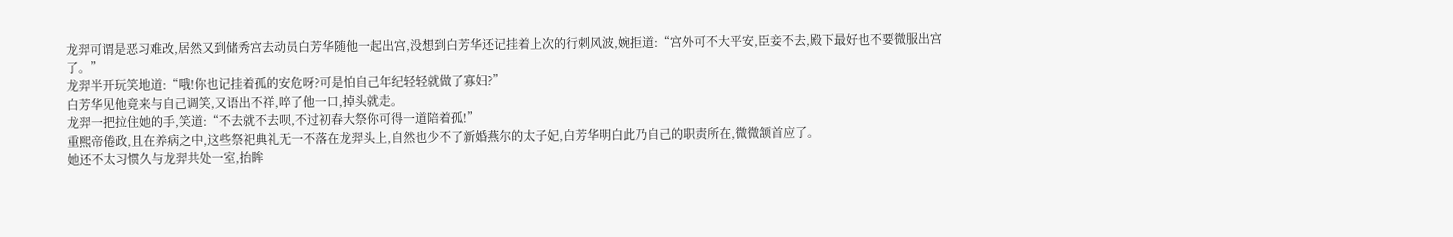龙羿可谓是恶习难改,居然又到储秀宫去动员白芳华随他一起出宫,没想到白芳华还记挂着上次的行刺风波,婉拒道:“宫外可不大平安,臣妾不去,殿下最好也不要微服出宫了。”
龙羿半开玩笑地道:“哦!你也记挂着孤的安危呀?可是怕自己年纪轻轻就做了寡妇?”
白芳华见他竟来与自己调笑,又语出不祥,啐了他一口,掉头就走。
龙羿一把拉住她的手,笑道:“不去就不去呗,不过初春大祭你可得一道陪着孤!”
重熙帝倦政,且在养病之中,这些祭祀典礼无一不落在龙羿头上,自然也少不了新婚燕尔的太子妃,白芳华明白此乃自己的职责所在,微微颔首应了。
她还不太习惯久与龙羿共处一室,抬眸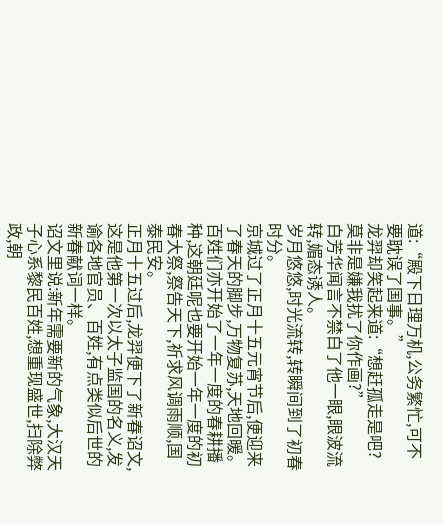道:“殿下日理万机,公务繁忙,可不要耽误了国事。”
龙羿却笑起来道:“想赶孤走是吧?莫非是嫌我扰了你作画?”
白芳华闻言不禁白了他一眼,眼波流转,媚态诱人。
岁月悠悠,时光流转,转瞬间到了初春时分。
京城过了正月十五元宵节后,便迎来了春天的脚步,万物复苏,天地回暖。百姓们亦开始了一年一度的春耕播种,这朝廷呢也要开始一年一度的初春大祭,祭告天下,祈求风调雨顺,国泰民安。
正月十五过后,龙羿便下了新春诏文,这是他第一次以太子监国的名义,发谕各地官员、百姓,有点类似后世的新春献词一样。
诏文里说:新年需要新的气象,大汉天子心系黎民百姓,想重现盛世,扫除弊政,朝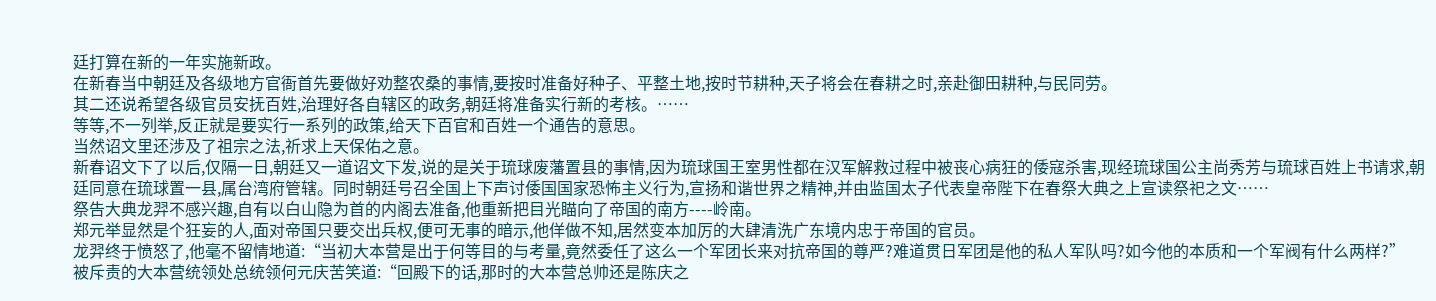廷打算在新的一年实施新政。
在新春当中朝廷及各级地方官衙首先要做好劝整农桑的事情,要按时准备好种子、平整土地,按时节耕种,天子将会在春耕之时,亲赴御田耕种,与民同劳。
其二还说希望各级官员安抚百姓,治理好各自辖区的政务,朝廷将准备实行新的考核。……
等等,不一列举,反正就是要实行一系列的政策,给天下百官和百姓一个通告的意思。
当然诏文里还涉及了祖宗之法,祈求上天保佑之意。
新春诏文下了以后,仅隔一日,朝廷又一道诏文下发,说的是关于琉球废藩置县的事情,因为琉球国王室男性都在汉军解救过程中被丧心病狂的倭寇杀害,现经琉球国公主尚秀芳与琉球百姓上书请求,朝廷同意在琉球置一县,属台湾府管辖。同时朝廷号召全国上下声讨倭国国家恐怖主义行为,宣扬和谐世界之精神,并由监国太子代表皇帝陛下在春祭大典之上宣读祭祀之文……
祭告大典龙羿不感兴趣,自有以白山隐为首的内阁去准备,他重新把目光瞄向了帝国的南方----岭南。
郑元举显然是个狂妄的人,面对帝国只要交出兵权,便可无事的暗示,他佯做不知,居然变本加厉的大肆清洗广东境内忠于帝国的官员。
龙羿终于愤怒了,他毫不留情地道:“当初大本营是出于何等目的与考量,竟然委任了这么一个军团长来对抗帝国的尊严?难道贯日军团是他的私人军队吗?如今他的本质和一个军阀有什么两样?”
被斥责的大本营统领处总统领何元庆苦笑道:“回殿下的话,那时的大本营总帅还是陈庆之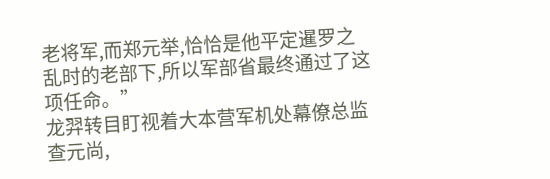老将军,而郑元举,恰恰是他平定暹罗之乱时的老部下,所以军部省最终通过了这项任命。”
龙羿转目盯视着大本营军机处幕僚总监查元尚,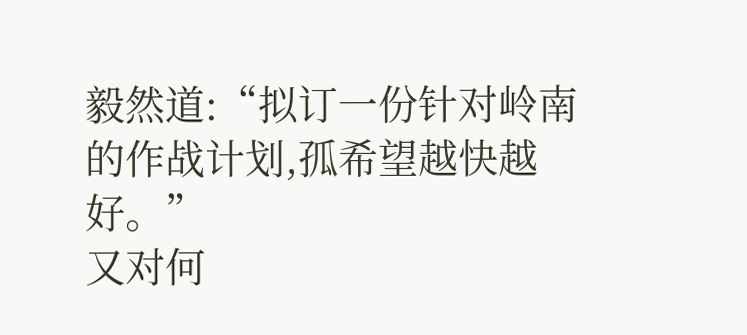毅然道:“拟订一份针对岭南的作战计划,孤希望越快越好。”
又对何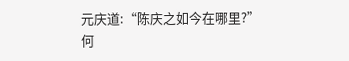元庆道:“陈庆之如今在哪里?”
何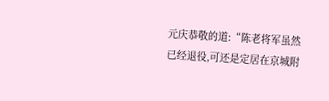元庆恭敬的道:“陈老将军虽然已经退役,可还是定居在京城附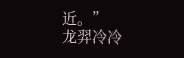近。”
龙羿冷冷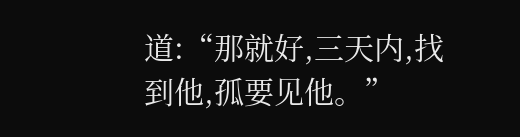道:“那就好,三天内,找到他,孤要见他。”